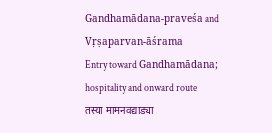Gandhamādana-praveśa and Vṛṣaparvan-āśrama
Entry toward Gandhamādana; hospitality and onward route
तस्या मामनवद्याड्या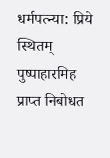धर्मपत्न्या: प्रिये स्थितम् पुष्पाहारमिह प्राप्त निबोधत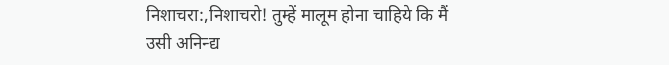निशाचरा:,निशाचरो! तुम्हें मालूम होना चाहिये कि मैं उसी अनिन्द्य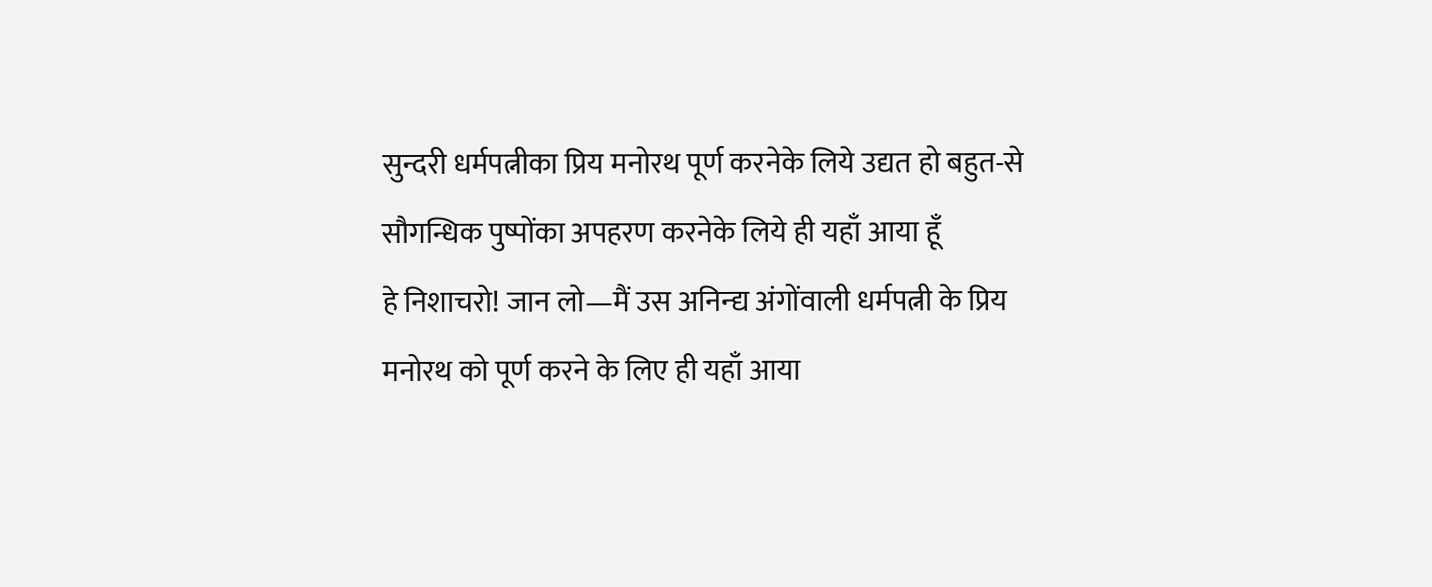सुन्दरी धर्मपत्नीका प्रिय मनोरथ पूर्ण करनेके लिये उद्यत हो बहुत-से सौगन्धिक पुष्पोंका अपहरण करनेके लिये ही यहाँ आया हूँ
हे निशाचरो! जान लो—मैं उस अनिन्द्य अंगोंवाली धर्मपत्नी के प्रिय मनोरथ को पूर्ण करने के लिए ही यहाँ आया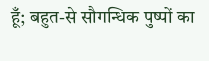हूँ; बहुत-से सौगन्धिक पुष्पों का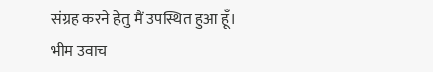संग्रह करने हेतु मैं उपस्थित हुआ हूँ।
भीम उवाच